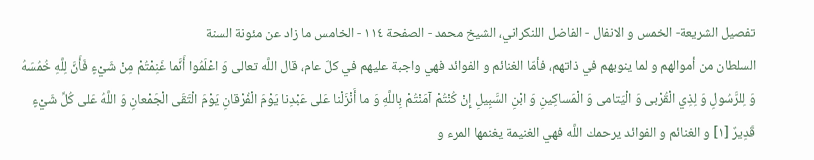تفصيل الشريعة- الخمس و الانفال - الفاضل اللنكراني، الشيخ محمد - الصفحة ١١٤ - الخامس ما زاد عن مئونة السنة
السلطان من أموالهم و لما ينوبهم في ذاتهم، فأمّا الغنائم و الفوائد فهي واجبة عليهم في كلّ عام، قال اللَّه تعالى وَ اعْلَمُوا أَنَّما غَنِمْتُمْ مِنْ شَيْءٍ فَأَنَّ لِلَّهِ خُمُسَهُ وَ لِلرَّسُولِ وَ لِذِي الْقُرْبى وَ الْيَتامى وَ الْمَساكِينِ وَ ابْنِ السَّبِيلِ إِنْ كُنْتُمْ آمَنْتُمْ بِاللَّهِ وَ ما أَنْزَلْنا عَلى عَبْدِنا يَوْمَ الْفُرْقانِ يَوْمَ الْتَقَى الْجَمْعانِ وَ اللَّهُ عَلى كُلِّ شَيْءٍ قَدِيرٌ [١] و الغنائم و الفوائد يرحمك اللَّه فهي الغنيمة يغنمها المرء و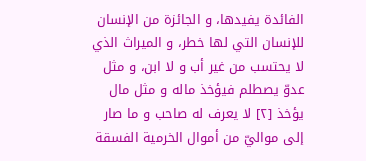الفائدة يفيدها، و الجائزة من الإنسان للإنسان التي لها خطر، و الميراث الذي لا يحتسب من غير أب و لا ابن، و مثل عدوّ يصطلم فيؤخذ ماله و مثل مال يؤخذ [٢] لا يعرف له صاحب و ما صار إلى مواليّ من أموال الخرمية الفسقة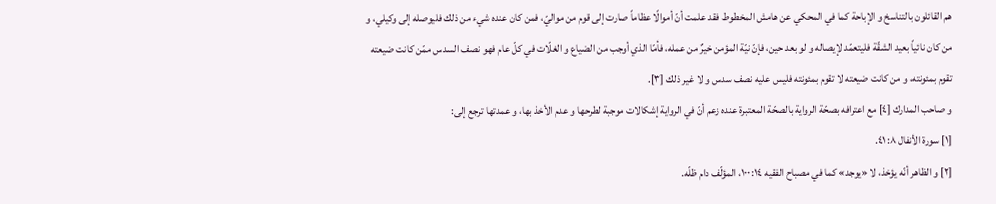هم القائلون بالتناسخ و الإباحة كما في المحكي عن هامش المخطوط فقد علمت أنّ أموالًا عظاماً صارت إلى قوم من مواليّ، فمن كان عنده شيء من ذلك فليوصله إلى وكيلي، و من كان نائياً بعيد الشقّة فليتعمّد لإيصاله و لو بعد حين، فإنّ نيّة المؤمن خيرٌ من عمله، فأمّا الذي أوجب من الضياع و الغلّات في كلّ عام فهو نصف السدس ممّن كانت ضيعته تقوم بمئونته، و من كانت ضيعته لا تقوم بمئونته فليس عليه نصف سدس و لا غير ذلك [٣].
و صاحب المدارك [٤] مع اعترافه بصحّة الرواية بالصحّة المعتبرة عنده زعم أنّ في الرواية إشكالات موجبة لطرحها و عدم الأخذ بها، و عمدتها ترجع إلى:
[١] سورة الأنفال ٨: ٤١.
[٢] و الظاهر أنّه يؤخذ، لا «يوجد» كما في مصباح الفقيه ١٤: ١٠٠، المؤلّف دام ظلّه.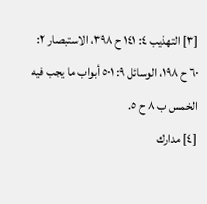[٣] التهذيب ٤: ١٤١ ح ٣٩٨، الاستبصار ٢: ٦٠ ح ١٩٨، الوسائل ٩: ٥٠١ أبواب ما يجب فيه الخمس ب ٨ ح ٥.
[٤] مدارك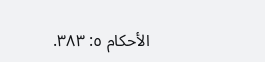الأحكام ٥: ٣٨٣.